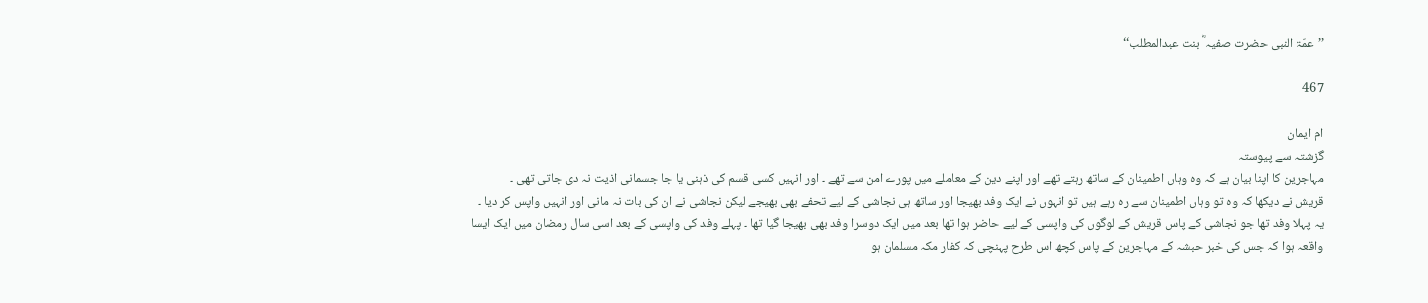’’عمّۃ النبی حضرت صفیہ ؓ بنت عبدالمطلب‘‘

467

ام ایمان
گزشتہ سے پیوستہ
مہاجرین کا اپنا بیان ہے کہ وہ وہاں اطمینان کے ساتھ رہتے تھے اور اپنے دین کے معاملے میں پورے امن سے تھے ۔ اور انہیں کسی قسم کی ذہنی یا جا جسمانی اذیت نہ دی جاتی تھی ۔
قریش نے دیکھا کہ وہ تو وہاں اطمینان سے رہ رہے ہیں تو انہوں نے ایک وفد بھیجا اور ساتھ ہی نجاشی کے لیے تحفے بھی بھیجے لیکن نجاشی نے ان کی بات نہ مانی اور انہیں واپس کر دیا ۔ یہ پہلا وفد تھا جو نجاشی کے پاس قریش کے لوگوں کی واپسی کے لیے حاضر ہوا تھا بعد میں ایک دوسرا وفد بھی بھیجا گیا تھا ۔ پہلے وفد کی واپسی کے بعد اسی سال رمضان میں ایک ایسا واقعہ ہوا کہ جس کی خبر حبشہ کے مہاجرین کے پاس کچھ اس طرح پہنچی کہ کفار مکہ مسلمان ہو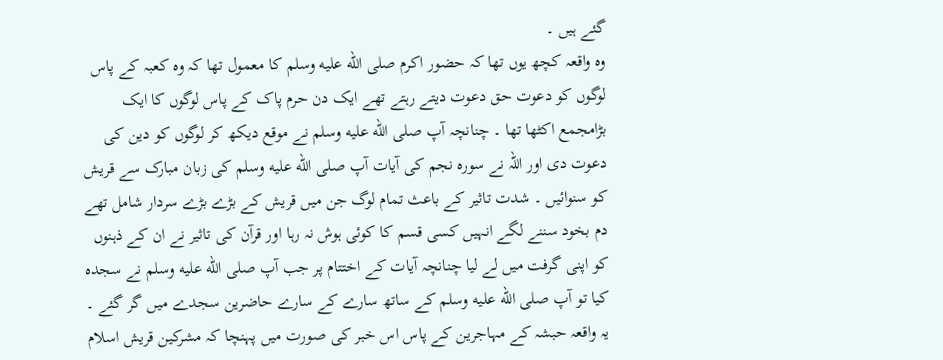گئے ہیں ۔
وہ واقعہ کچھ یوں تھا کہ حضور اکرم صلى الله عليه وسلم کا معمول تھا کہ وہ کعبہ کے پاس لوگوں کو دعوت حق دعوت دیتے رہتے تھے ایک دن حرم پاک کے پاس لوگوں کا ایک بڑامجمع اکٹھا تھا ۔ چنانچہ آپ صلى الله عليه وسلم نے موقع دیکھ کر لوگوں کو دین کی دعوت دی اور اللہ نے سورہ نجم کی آیات آپ صلى الله عليه وسلم کی زبان مبارک سے قریش کو سنوائیں ۔ شدت تاثیر کے باعث تمام لوگ جن میں قریش کے بڑے بڑے سردار شامل تھے دم بخود سننے لگے انہیں کسی قسم کا کوئی ہوش نہ رہا اور قرآن کی تاثیر نے ان کے ذہنوں کو اپنی گرفت میں لے لیا چنانچہ آیات کے اختتام پر جب آپ صلى الله عليه وسلم نے سجدہ کیا تو آپ صلى الله عليه وسلم کے ساتھ سارے کے سارے حاضرین سجدے میں گر گئے ۔
یہ واقعہ حبشہ کے مہاجرین کے پاس اس خبر کی صورت میں پہنچا کہ مشرکین قریش اسلام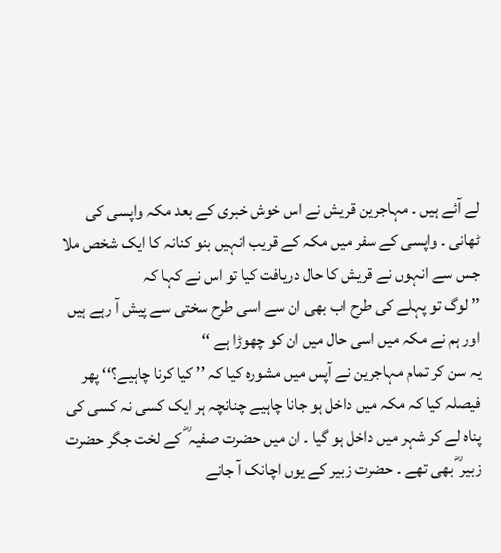لے آئے ہیں ۔ مہاجرین قریش نے اس خوش خبری کے بعد مکہ واپسی کی ٹھانی ۔ واپسی کے سفر میں مکہ کے قریب انہیں بنو کنانہ کا ایک شخص ملا جس سے انہوں نے قریش کا حال دریافت کیا تو اس نے کہا کہ
’’ لوگ تو پہلے کی طرح اب بھی ان سے اسی طرح سختی سے پیش آ رہے ہیں اور ہم نے مکہ میں اسی حال میں ان کو چھوڑا ہے ‘‘
یہ سن کر تمام مہاجرین نے آپس میں مشورہ کیا کہ ’’ کیا کرنا چاہیے؟‘‘ پھر فیصلہ کیا کہ مکہ میں داخل ہو جانا چاہیے چنانچہ ہر ایک کسی نہ کسی کی پناہ لے کر شہر میں داخل ہو گیا ۔ ان میں حضرت صفیہ ؓ کے لخت جگر حضرت زبیر ؓ بھی تھے ۔ حضرت زبیر کے یوں اچانک آ جانے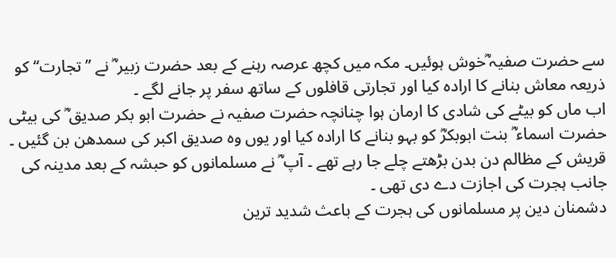سے حضرت صفیہ ؓخوش ہوئیں۔ مکہ میں کچھ عرصہ رہنے کے بعد حضرت زبیر ؓ نے ’’تجارت‘‘ کو ذریعہ معاش بنانے کا ارادہ کیا اور تجارتی قافلوں کے ساتھ سفر پر جانے لگے ۔
اب ماں کو بیٹے کی شادی کا ارمان ہوا چنانچہ حضرت صفیہ نے حضرت ابو بکر صدیق ؓ کی بیٹی حضرت اسماء ؓ بنت ابوبکرؓ کو بہو بنانے کا ارادہ کیا اور یوں وہ صدیق اکبر کی سمدھن بن گئیں ۔
قریش کے مظالم دن بدن بڑھتے چلے جا رہے تھے ۔ آپ ؓ نے مسلمانوں کو حبشہ کے بعد مدینہ کی جانب ہجرت کی اجازت دے دی تھی ۔
دشمنان دین پر مسلمانوں کی ہجرت کے باعث شدید ترین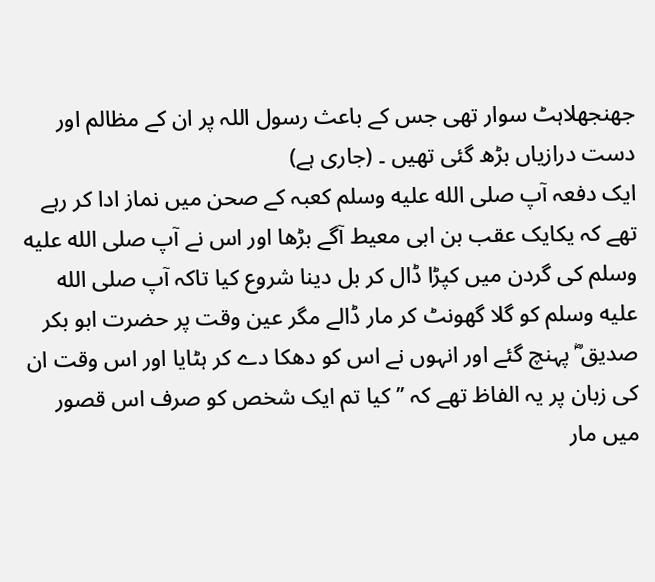جھنجھلاہٹ سوار تھی جس کے باعث رسول اللہ پر ان کے مظالم اور دست درازیاں بڑھ گئی تھیں ۔ (جاری ہے)
ایک دفعہ آپ صلى الله عليه وسلم کعبہ کے صحن میں نماز ادا کر رہے تھے کہ یکایک عقب بن ابی معیط آگے بڑھا اور اس نے آپ صلى الله عليه وسلم کی گردن میں کپڑا ڈال کر بل دینا شروع کیا تاکہ آپ صلى الله عليه وسلم کو گلا گھونٹ کر مار ڈالے مگر عین وقت پر حضرت ابو بکر صدیق ؓ پہنچ گئے اور انہوں نے اس کو دھکا دے کر ہٹایا اور اس وقت ان کی زبان پر یہ الفاظ تھے کہ ’’ کیا تم ایک شخص کو صرف اس قصور میں مار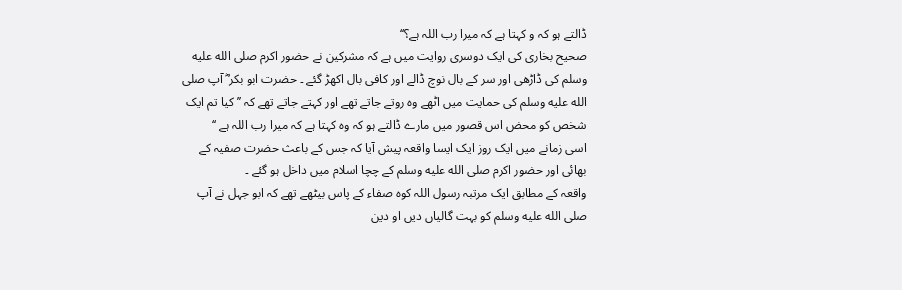ڈالتے ہو کہ و کہتا ہے کہ میرا رب اللہ ہے؟‘‘
صحیح بخاری کی ایک دوسری روایت میں ہے کہ مشرکین نے حضور اکرم صلى الله عليه وسلم کی ڈاڑھی اور سر کے بال نوچ ڈالے اور کافی بال اکھڑ گئے ۔ حضرت ابو بکر ؓ آپ صلى الله عليه وسلم کی حمایت میں اٹھے وہ روتے جاتے تھے اور کہتے جاتے تھے کہ ’’ کیا تم ایک شخص کو محض اس قصور میں مارے ڈالتے ہو کہ وہ کہتا ہے کہ میرا رب اللہ ہے ‘‘
اسی زمانے میں ایک روز ایک ایسا واقعہ پیش آیا کہ جس کے باعث حضرت صفیہ کے بھائی اور حضور اکرم صلى الله عليه وسلم کے چچا اسلام میں داخل ہو گئے ۔
واقعہ کے مطابق ایک مرتبہ رسول اللہ کوہ صفاء کے پاس بیٹھے تھے کہ ابو جہل نے آپ صلى الله عليه وسلم کو بہت گالیاں دیں او دین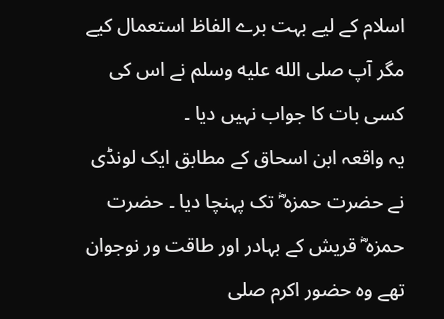اسلام کے لیے بہت برے الفاظ استعمال کیے مگر آپ صلى الله عليه وسلم نے اس کی کسی بات کا جواب نہیں دیا ۔
یہ واقعہ ابن اسحاق کے مطابق ایک لونڈی نے حضرت حمزہ ؓ تک پہنچا دیا ۔ حضرت حمزہ ؓ قریش کے بہادر اور طاقت ور نوجوان تھے وہ حضور اکرم صلى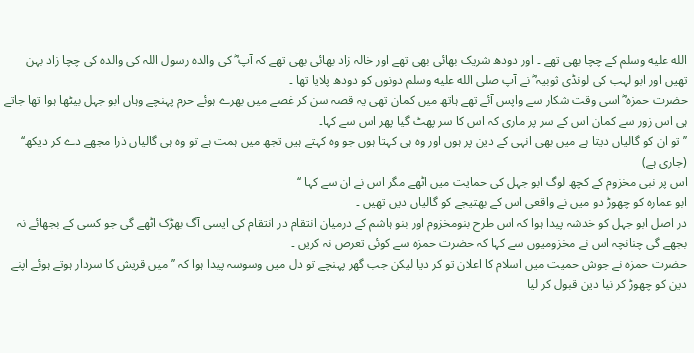الله عليه وسلم کے چچا بھی تھے ۔ اور دودھ شریک بھائی بھی تھے اور خالہ زاد بھائی بھی تھے کہ آپ ؓ کی والدہ رسول اللہ کی والدہ کی چچا زاد بہن تھیں اور ابو لہب کی لونڈی ثوبیہ ؓ نے آپ صلى الله عليه وسلم دونوں کو دودھ پلایا تھا ۔
حضرت حمزہ ؓ اسی وقت شکار سے واپس آئے تھے ہاتھ میں کمان تھی یہ قصہ سن کر غصے میں بھرے ہوئے حرم پہنچے وہاں ابو جہل بیٹھا ہوا تھا جاتے ہی اس زور سے کمان اس کے سر پر ماری کہ اس کا سر پھٹ گیا پھر اس سے کہا۔
’’ تو ان کو گالیاں دیتا ہے میں بھی انہی کے دین پر ہوں اور وہ ہی کہتا ہوں جو وہ کہتے ہیں تجھ میں ہمت ہے تو وہ ہی گالیاں ذرا مجھے دے کر دیکھ‘‘ (جاری ہے)
اس پر نبی مخزوم کے کچھ لوگ ابو جہل کی حمایت میں اٹھے مگر اس نے ان سے کہا ‘‘
ابو عمارہ کو چھوڑ دو میں نے واقعی اس کے بھتیجے کو گالیاں دیں تھیں ۔
در اصل ابو جہل کو خدشہ پیدا ہوا کہ اس طرح بنومخزوم اور بنو ہاشم کے درمیان انتقام در انتقام کی ایسی آگ بھڑک اٹھے گی جو کسی کے بجھائے نہ بجھے گی چنانچہ اس نے مخزومیوں سے کہا کہ حضرت حمزہ سے کوئی تعرص نہ کریں ۔
حضرت حمزہ نے جوش حمیت میں اسلام کا اعلان تو کر دیا لیکن جب گھر پہنچے تو دل میں وسوسہ پیدا ہوا کہ ’’میں قریش کا سردار ہوتے ہوئے اپنے دین کو چھوڑ کر نیا دین قبول کر لیا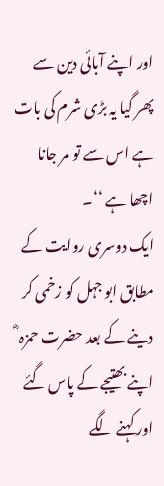اور اپنے آبائی دین سے پھر گیا یہ بڑی شرم کی بات ہے اس سے تو مر جانا اچھا ہے ‘‘۔
ایک دوسری روایت کے مطابق ابو جہل کو زخمی کر دینے کے بعد حضرت حمزہ ؓ اپنے بھتیجے کے پاس گئے اور کہنے لگے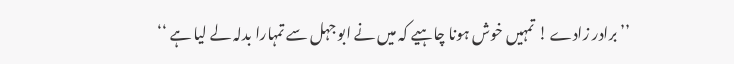’’برادر زادے ! تمہیں خوش ہونا چاہیے کہ میں نے ابو جہل سے تمہارا بدلہ لے لیا ہے ‘‘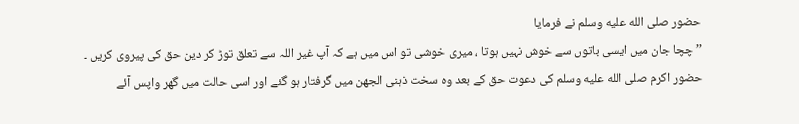حضور صلى الله عليه وسلم نے فرمایا
’’ چچا جان میں ایسی باتوں سے خوش نہیں ہوتا ، میری خوشی تو اس میں ہے کہ آپ غیر اللہ سے تعلق توڑ کر دین حق کی پیروی کریں ۔
حضور اکرم صلى الله عليه وسلم کی دعوت حق کے بعد وہ سخت ذہنی الجھن میں گرفتار ہو گئے اور اسی حالت میں گھر واپس آئے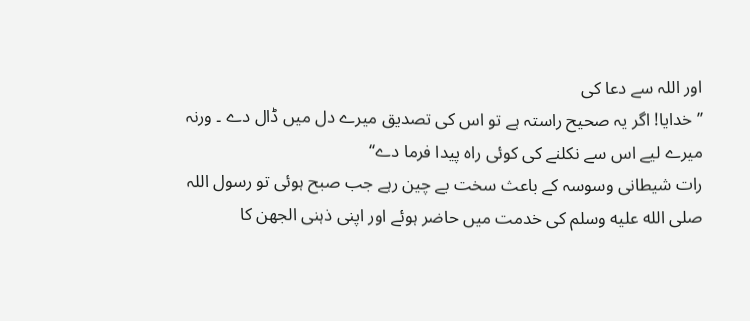اور اللہ سے دعا کی
’’خدایا! اگر یہ صحیح راستہ ہے تو اس کی تصدیق میرے دل میں ڈال دے ۔ ورنہ میرے لیے اس سے نکلنے کی کوئی راہ پیدا فرما دے‘‘
رات شیطانی وسوسہ کے باعث سخت بے چین رہے جب صبح ہوئی تو رسول اللہ صلى الله عليه وسلم کی خدمت میں حاضر ہوئے اور اپنی ذہنی الجھن کا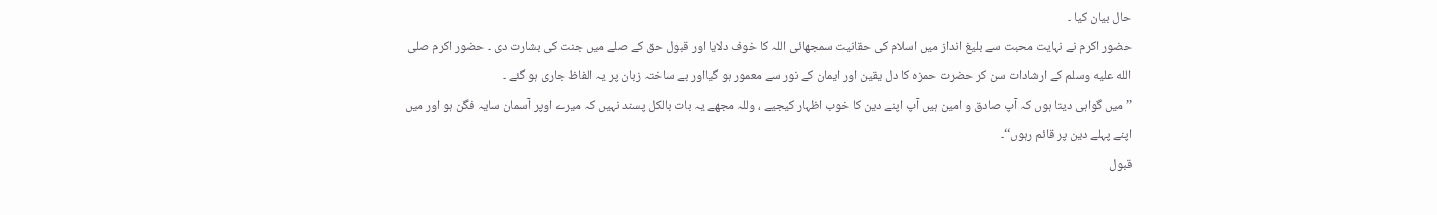حال بیان کیا ۔
حضور اکرم نے نہایت محبت سے بلیغ انداز میں اسلام کی حقانیت سمجھائی اللہ کا خوف دلایا اور قبول حق کے صلے میں جنت کی بشارت دی ۔ حضور اکرم صلى الله عليه وسلم کے ارشادات سن کر حضرت حمزہ کا دل یقین اور ایمان کے نور سے معمور ہو گیااور بے ساختہ زبان پر یہ الفاظ جاری ہو گئے ۔
’’ میں گواہی دیتا ہوں کہ آپ صادق و امین ہیں آپ اپنے دین کا خوب اظہار کیجیے ، وللہ مجھے یہ بات بالکل پسند نہیں کہ میرے اوپر آسمان سایہ فگن ہو اور میں اپنے پہلے دین پر قائم رہوں‘‘۔
قبول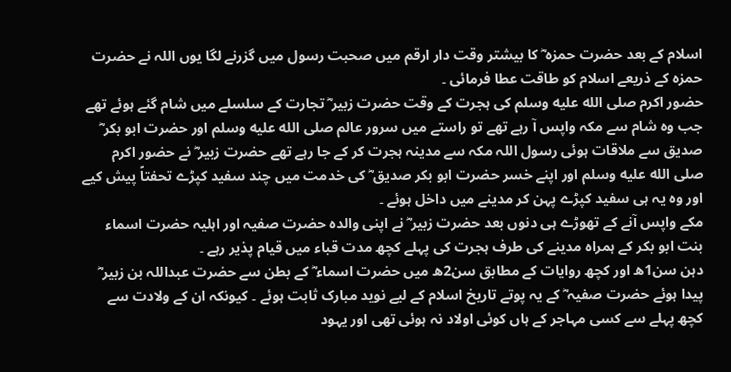اسلام کے بعد حضرت حمزہ ؓ کا بیشتر وقت دار ارقم میں صحبت رسول میں گزرنے لگا یوں اللہ نے حضرت حمزہ کے ذریعے اسلام کو طاقت عطا فرمائی ۔
حضور اکرم صلى الله عليه وسلم کی ہجرت کے وقت حضرت زبیر ؓ تجارت کے سلسلے میں شام گئے ہوئے تھے جب وہ شام سے مکہ واپس آ رہے تھے تو راستے میں سرور عالم صلى الله عليه وسلم اور حضرت ابو بکر ؓ صدیق سے ملاقات ہوئی رسول اللہ مکہ سے مدینہ ہجرت کر کے جا رہے تھے حضرت زبیر ؓ نے حضور اکرم صلى الله عليه وسلم اور اپنے خسر حضرت ابو بکر صدیق ؓ کی خدمت میں چند سفید کپڑے تحفتاً پیش کیے اور وہ یہ ہی سفید کپڑے پہن کر مدینے میں داخل ہوئے ۔
مکے واپس آنے کے تھوڑے ہی دنوں بعد حضرت زبیر ؓ نے اپنی والدہ حضرت صفیہ اور اہلیہ حضرت اسماء بنت ابو بکر کے ہمراہ مدینے کی طرف ہجرت کی پہلے کچھ مدت قباء میں قیام پذیر رہے ۔
دہن سن1ھ اور کچھ روایات کے مطابق سن2ھ میں حضرت اسماء ؓ کے بطن سے حضرت عبداللہ بن زبیر ؓ پیدا ہوئے حضرت صفیہ ؓ کے یہ پوتے تاریخ اسلام کے لیے نوید مبارک ثابت ہوئے ۔ کیونکہ ان کے ولادت سے کچھ پہلے سے کسی مہاجر کے ہاں کوئی اولاد نہ ہوئی تھی اور یہود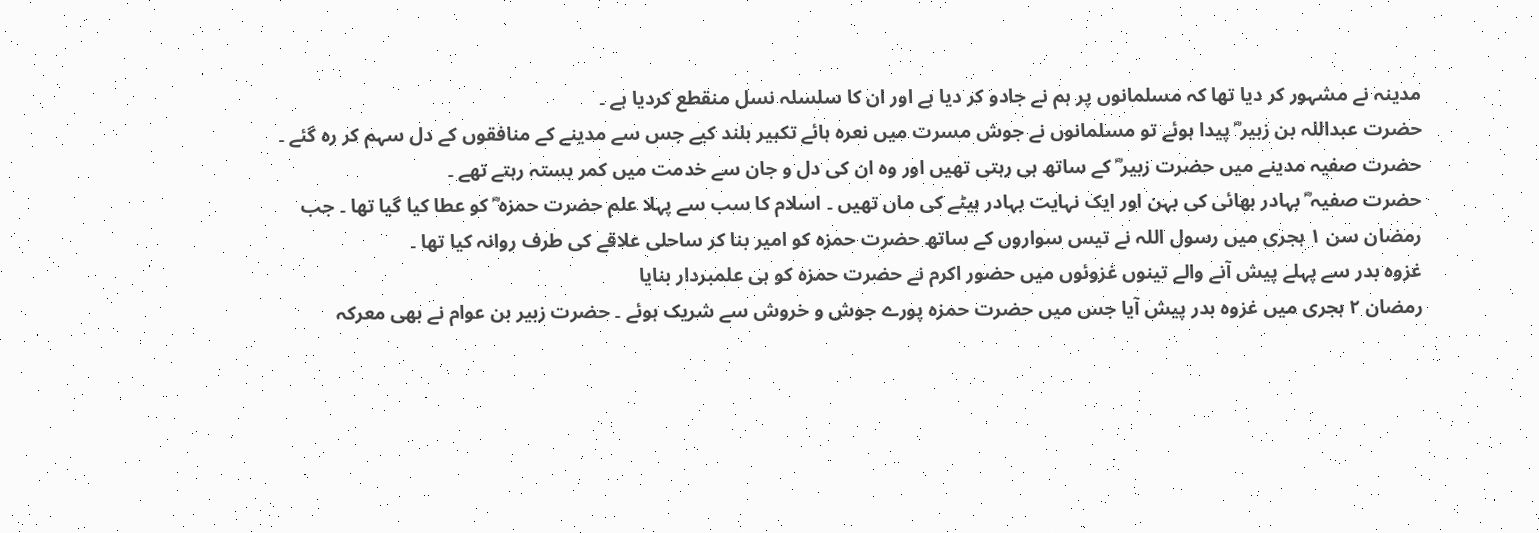مدینہ نے مشہور کر دیا تھا کہ مسلمانوں پر ہم نے جادو کر دیا ہے اور ان کا سلسلہ نسل منقطع کردیا ہے ۔
حضرت عبداللہ بن زبیر ؓ پیدا ہوئے تو مسلمانوں نے جوش مسرت میں نعرہ ہائے تکبیر بلند کیے جس سے مدینے کے منافقوں کے دل سہم کر رہ گئے ۔
حضرت صفیہ مدینے میں حضرت زبیر ؓ کے ساتھ ہی رہتی تھیں اور وہ ان کی دل و جان سے خدمت میں کمر بستہ رہتے تھے ۔
حضرت صفیہ ؓ بہادر بھائی کی بہن اور ایک نہایت بہادر بیٹے کی ماں تھیں ۔ اسلام کا سب سے پہلا علم حضرت حمزہ ؓ کو عطا کیا گیا تھا ۔ جب رمضان سن ۱ ہجری میں رسول اللہ نے تیس سواروں کے ساتھ حضرت حمزہ کو امیر بنا کر ساحلی علاقے کی طرف روانہ کیا تھا ۔
غزوہ بدر سے پہلے پیش آنے والے تینوں غزوئوں میں حضور اکرم نے حضرت حمزہ کو ہی علمبردار بنایا
رمضان ۲ ہجری میں غزوہ بدر پیش آیا جس میں حضرت حمزہ پورے جوش و خروش سے شریک ہوئے ۔ حضرت زبیر بن عوام نے بھی معرکہ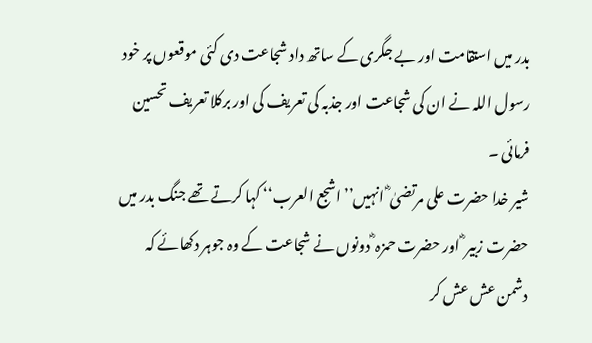بدر میں استقامت اور بے جگری کے ساتھ داد شجاعت دی کئی موقعوں پر خود رسول اللہ نے ان کی شجاعت اور جذبہ کی تعریف کی اور برکلا تعریف تحسین فرمائی ۔
شیر خدا حضرت علی مرتضیٰ ؓ انہیں’’اشجع العرب‘‘ کہا کرتے تھے جنگ بدر میں حضرت زبیر ؓ اور حضرت حمزہ ؓ دونوں نے شجاعت کے وہ جوہر دکھائے کہ دشمن عش عش کر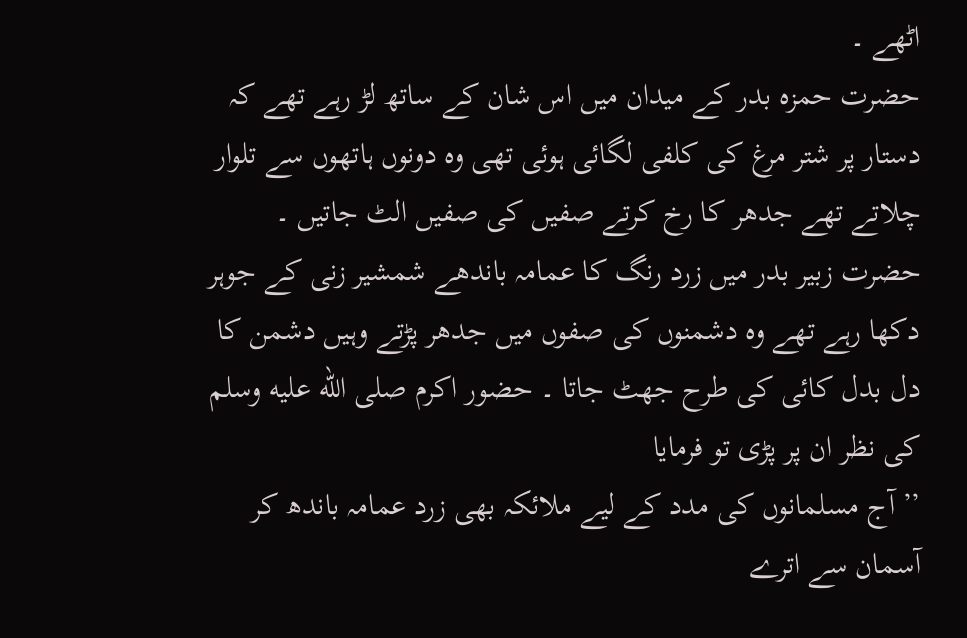اٹھے ۔
حضرت حمزہ بدر کے میدان میں اس شان کے ساتھ لڑ رہے تھے کہ دستار پر شتر مرغ کی کلفی لگائی ہوئی تھی وہ دونوں ہاتھوں سے تلوار چلاتے تھے جدھر کا رخ کرتے صفیں کی صفیں الٹ جاتیں ۔
حضرت زبیر بدر میں زرد رنگ کا عمامہ باندھے شمشیر زنی کے جوہر دکھا رہے تھے وہ دشمنوں کی صفوں میں جدھر پڑتے وہیں دشمن کا دل بدل کائی کی طرح جھٹ جاتا ۔ حضور اکرم صلى الله عليه وسلم کی نظر ان پر پڑی تو فرمایا
’’ آج مسلمانوں کی مدد کے لیے ملائکہ بھی زرد عمامہ باندھ کر آسمان سے اترے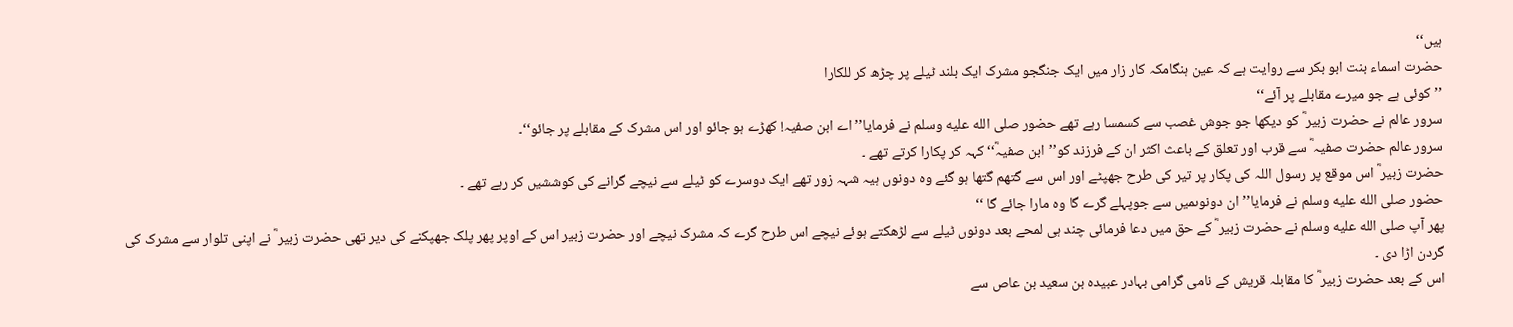ہیں‘‘
حضرت اسماء بنت ابو بکر سے روایت ہے کہ عین ہنگامکہ کار زار میں ایک جنگجو مشرک ایک بلند ٹیلے پر چڑھ کر للکارا
’’ کوئی ہے جو میرے مقابلے پر آئے‘‘
سرور عالم نے حضرت زبیر ؓ کو دیکھا جو جوش غصب سے کسمسا رہے تھے حضور صلى الله عليه وسلم نے فرمایا’’ اے ابن صفیہ! کھڑے ہو جائو اور اس مشرک کے مقابلے پر جائو‘‘۔
سرور عالم حضرت صفیہ ؓ سے قرب اور تعلق کے باعث اکثر ان کے فرزند کو’’ابن صفیہؓ‘‘ کہہ کر پکارا کرتے تھے ۔
حضرت زبیر ؓ اس موقع پر رسول اللہ کی پکار پر تیر کی طرح جھپٹے اور اس سے گتھم گتھا ہو گئے وہ دونوں ہیہ شہہ زور تھے ایک دوسرے کو ٹیلے سے نیچے گرانے کی کوششیں کر رہے تھے ۔
حضور صلى الله عليه وسلم نے فرمایا’’ ان دونوںمیں سے جوپہلے گرے گا وہ مارا جائے گا ‘‘
پھر آپ صلى الله عليه وسلم نے حضرت زبیر ؓ کے حق میں دعا فرمائی چند ہی لمحے بعد دونوں ٹیلے سے لڑھکتے ہوئے نیچے اس طرح گرے کہ مشرک نیچے اور حضرت زبیر اس کے اوپر پھر پلک جھپکنے کی دیر تھی حضرت زبیر ؓ نے اپنی تلوار سے مشرک کی گردن اڑا دی ۔
اس کے بعد حضرت زبیر ؓ کا مقابلہ قریش کے نامی گرامی بہادر عبیدہ بن سعید بن عاص سے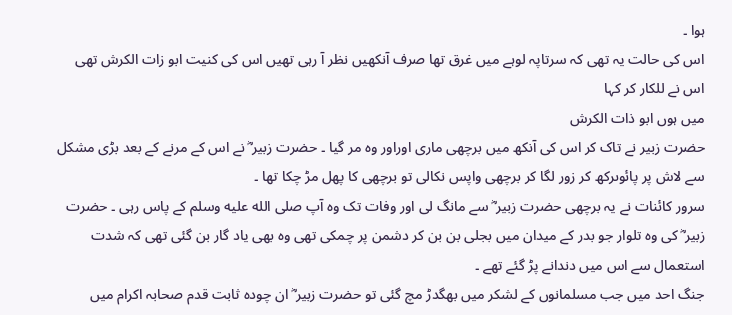ہوا ۔
اس کی حالت یہ تھی کہ سرتاپہ لوہے میں غرق تھا صرف آنکھیں نظر آ رہی تھیں اس کی کنیت ابو زات الکرش تھی اس نے للکار کر کہا
میں ہوں ابو ذات الکرش
حضرت زبیر نے تاک کر اس کی آنکھ میں برچھی ماری اوراور وہ مر گیا ۔ حضرت زبیر ؓ نے اس کے مرنے کے بعد بڑی مشکل سے لاش پر پائوںرکھ کر زور لگا کر برچھی واپس نکالی تو برچھی کا پھل مڑ چکا تھا ۔
سرور کائنات نے یہ برچھی حضرت زبیر ؓ سے مانگ لی اور وفات تک وہ آپ صلى الله عليه وسلم کے پاس رہی ۔ حضرت زبیر ؓ کی وہ تلوار جو بدر کے میدان میں بجلی بن بن کر دشمن پر چمکی تھی وہ بھی یاد گار بن گئی تھی کہ شدت استعمال سے اس میں دندانے پڑ گئے تھے ۔
جنگ احد میں جب مسلمانوں کے لشکر میں بھگدڑ مچ گئی تو حضرت زبیر ؓ ان چودہ ثابت قدم صحابہ اکرام میں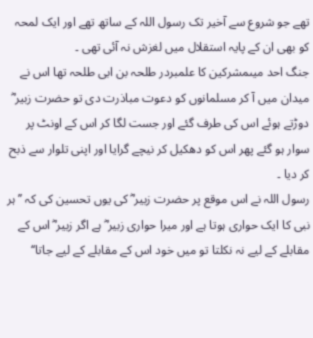تھے جو شروع سے آخیر تک رسول اللہ کے ساتھ تھے اور ایک لمحہ کو بھی ان کے پایہ استقلال میں لغزش نہ آئی تھی ۔
جنگ احد میںمشرکین کا علمبردر طلحہ بن ابی طلحہ تھا اس نے میدان میں آ کر مسلمانوں کو دعوت مباذرت دی تو حضرت زبیر ؓ دوڑتے ہوئے اس کی طرف گئے اور جست لگا کر اس کے اونٹ پر سوار ہو گئے پھر اس کو دھکیل کر نیچے گرایا اور اپنی تلوار سے ذبح کر دیا ۔
رسول اللہ نے اس موقع پر حضرت زبیر ؓ کی یوں تحسین کی کہ ’’ ہر نبی کا ایک حواری ہوتا ہے اور میرا حواری زبیر ؓ ہے اگر زبیر ؓ اس کے مقابلے کے لیے نہ نکلتا تو میں خود اس کے مقابلے کے لیے جاتا‘‘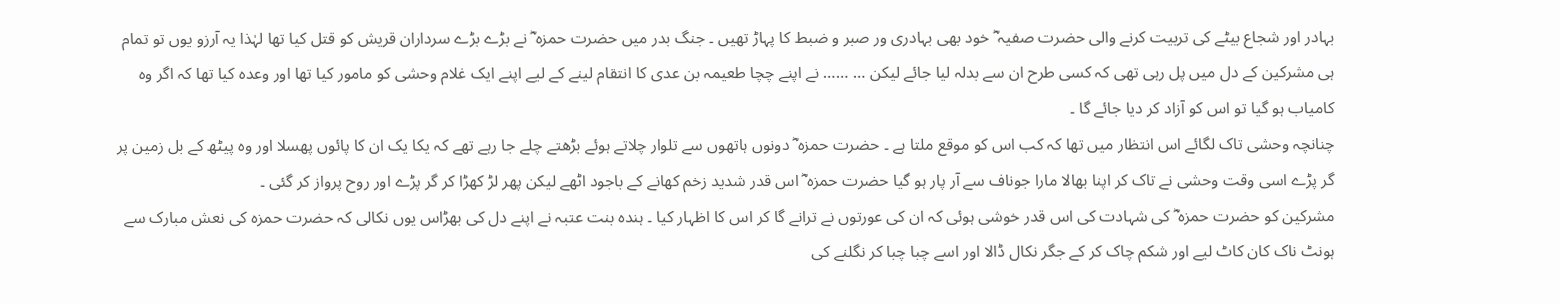بہادر اور شجاع بیٹے کی تربیت کرنے والی حضرت صفیہ ؓ خود بھی بہادری ور صبر و ضبط کا پہاڑ تھیں ۔ جنگ بدر میں حضرت حمزہ ؓ نے بڑے بڑے سرداران قریش کو قتل کیا تھا لہٰذا یہ آرزو یوں تو تمام ہی مشرکین کے دل میں پل رہی تھی کہ کسی طرح ان سے بدلہ لیا جائے لیکن … …… نے اپنے چچا طعیمہ بن عدی کا انتقام لینے کے لیے اپنے ایک غلام وحشی کو مامور کیا تھا اور وعدہ کیا تھا کہ اگر وہ کامیاب ہو گیا تو اس کو آزاد کر دیا جائے گا ۔
چنانچہ وحشی تاک لگائے اس انتظار میں تھا کہ کب اس کو موقع ملتا ہے ۔ حضرت حمزہ ؓ دونوں ہاتھوں سے تلوار چلاتے ہوئے بڑھتے چلے جا رہے تھے کہ یکا یک ان کا پائوں پھسلا اور وہ پیٹھ کے بل زمین پر گر پڑے اسی وقت وحشی نے تاک کر اپنا بھالا مارا جوناف سے آر پار ہو گیا حضرت حمزہ ؓ اس قدر شدید زخم کھانے کے باجود اٹھے لیکن پھر لڑ کھڑا کر گر پڑے اور روح پرواز کر گئی ۔
مشرکین کو حضرت حمزہ ؓ کی شہادت کی اس قدر خوشی ہوئی کہ ان کی عورتوں نے ترانے گا کر اس کا اظہار کیا ۔ ہندہ بنت عتبہ نے اپنے دل کی بھڑاس یوں نکالی کہ حضرت حمزہ کی نعش مبارک سے ہونٹ ناک کان کاٹ لیے اور شکم چاک کر کے جگر نکال ڈالا اور اسے چبا چبا کر نگلنے کی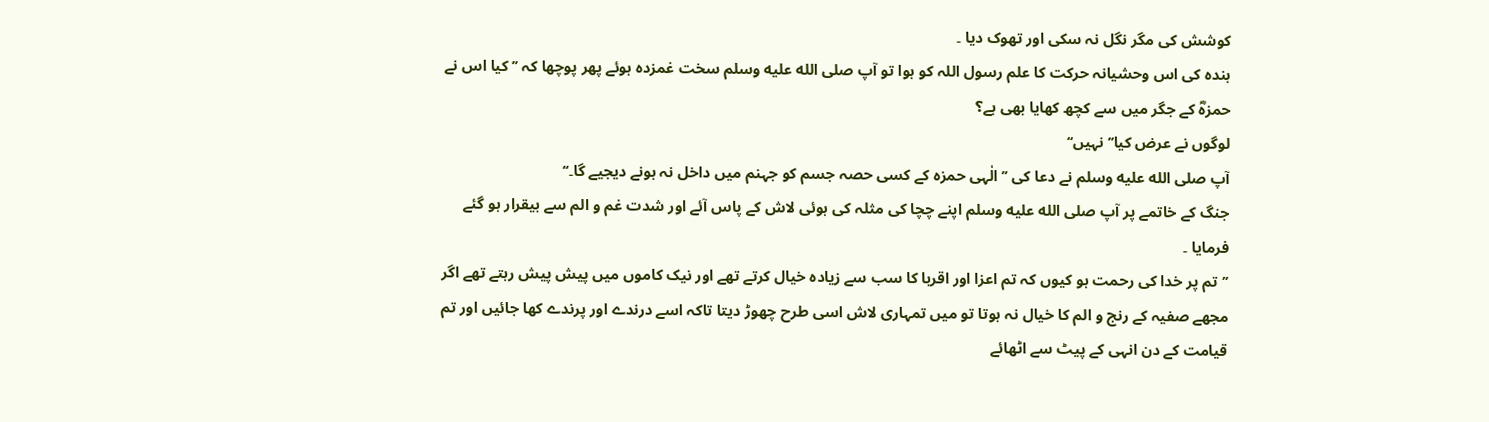کوشش کی مگر نگل نہ سکی اور تھوک دیا ۔
ہندہ کی اس وحشیانہ حرکت کا علم رسول اللہ کو ہوا تو آپ صلى الله عليه وسلم سخت غمزدہ ہوئے پھر پوچھا کہ ’’ کیا اس نے حمزہؓ کے جگر میں سے کچھ کھایا بھی ہے؟
لوگوں نے عرض کیا’’نہیں‘‘
آپ صلى الله عليه وسلم نے دعا کی ’’ الٰہی حمزہ کے کسی حصہ جسم کو جہنم میں داخل نہ ہونے دیجیے گا۔‘‘
جنگ کے خاتمے پر آپ صلى الله عليه وسلم اپنے چچا کی مثلہ کی ہوئی لاش کے پاس آئے اور شدت غم و الم سے بیقرار ہو گئے فرمایا ۔
’’تم پر خدا کی رحمت ہو کیوں کہ تم اعزا اور اقربا کا سب سے زیادہ خیال کرتے تھے اور نیک کاموں میں پیش پیش رہتے تھے اگر مجھے صفیہ کے رنج و الم کا خیال نہ ہوتا تو میں تمہاری لاش اسی طرح چھوڑ دیتا تاکہ اسے درندے اور پرندے کھا جائیں اور تم قیامت کے دن انہی کے پیٹ سے اٹھائے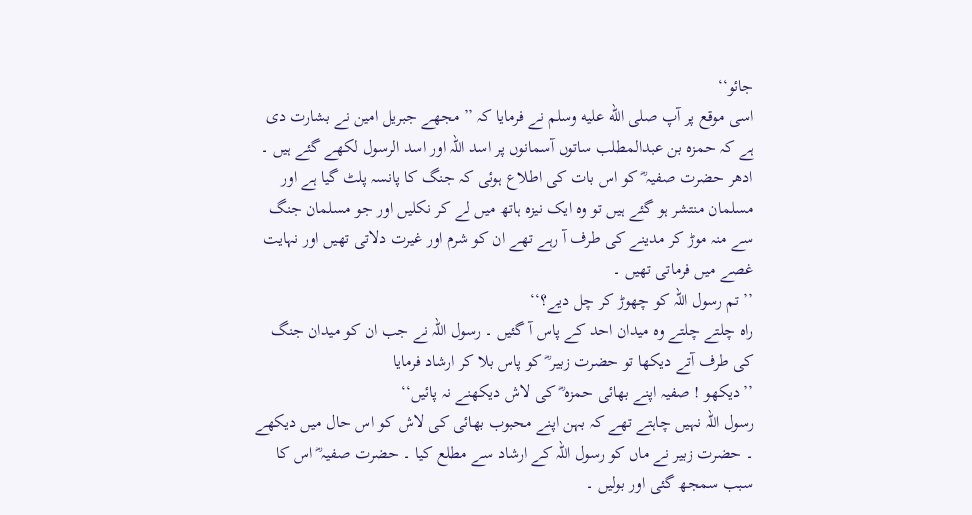جائو‘‘
اسی موقع پر آپ صلى الله عليه وسلم نے فرمایا کہ ’’ مجھے جبریل امین نے بشارت دی ہے کہ حمزہ بن عبدالمطلب ساتوں آسمانوں پر اسد اللہ اور اسد الرسول لکھے گئے ہیں ۔
ادھر حضرت صفیہ ؓ کو اس بات کی اطلاع ہوئی کہ جنگ کا پانسہ پلٹ گیا ہے اور مسلمان منتشر ہو گئے ہیں تو وہ ایک نیزہ ہاتھ میں لے کر نکلیں اور جو مسلمان جنگ سے منہ موڑ کر مدینے کی طرف آ رہے تھے ان کو شرم اور غیرت دلاتی تھیں اور نہایت غصے میں فرماتی تھیں ۔
’’ تم رسول اللہ کو چھوڑ کر چل دیے؟‘‘
راہ چلتے چلتے وہ میدان احد کے پاس آ گئیں ۔ رسول اللہ نے جب ان کو میدان جنگ کی طرف آتے دیکھا تو حضرت زبیر ؓ کو پاس بلا کر ارشاد فرمایا
’’دیکھو ! صفیہ اپنے بھائی حمزہ ؓ کی لاش دیکھنے نہ پائیں‘‘
رسول اللہ نہیں چاہتے تھے کہ بہن اپنے محبوب بھائی کی لاش کو اس حال میں دیکھے ۔ حضرت زبیر نے ماں کو رسول اللہ کے ارشاد سے مطلع کیا ۔ حضرت صفیہ ؓ اس کا سبب سمجھ گئی اور بولیں ۔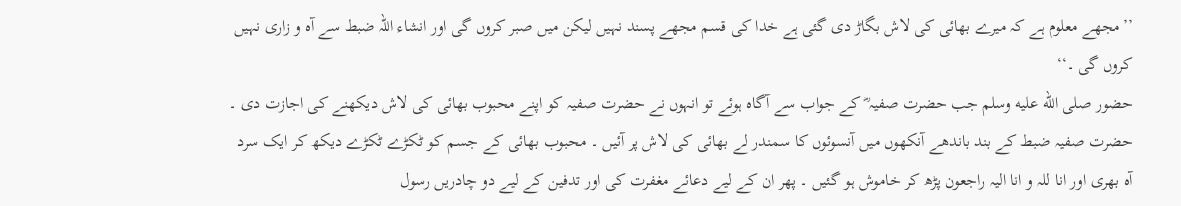’’مجھے معلوم ہے کہ میرے بھائی کی لاش بگاڑ دی گئی ہے خدا کی قسم مجھے پسند نہیں لیکن میں صبر کروں گی اور انشاء اللہ ضبط سے آہ و زاری نہیں کروں گی ۔‘‘
حضور صلى الله عليه وسلم جب حضرت صفیہ ؓ کے جواب سے آگاہ ہوئے تو انہوں نے حضرت صفیہ کو اپنے محبوب بھائی کی لاش دیکھنے کی اجازت دی ۔ حضرت صفیہ ضبط کے بند باندھے آنکھوں میں آنسوئوں کا سمندر لے بھائی کی لاش پر آئیں ۔ محبوب بھائی کے جسم کو ٹکڑے ٹکڑے دیکھ کر ایک سرد آہ بھری اور انا للہ و انا الیہ راجعون پڑھ کر خاموش ہو گئیں ۔ پھر ان کے لیے دعائے مغفرت کی اور تدفین کے لیے دو چادریں رسول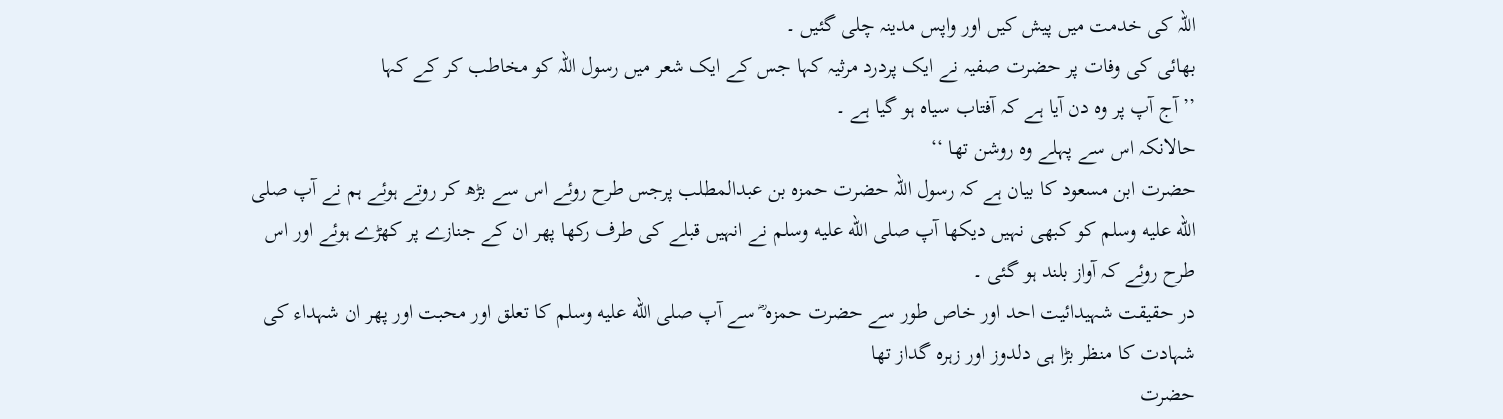اللہ کی خدمت میں پیش کیں اور واپس مدینہ چلی گئیں ۔
بھائی کی وفات پر حضرت صفیہ نے ایک پردرد مرثیہ کہا جس کے ایک شعر میں رسول اللہ کو مخاطب کر کے کہا
’’ آج آپ پر وہ دن آیا ہے کہ آفتاب سیاہ ہو گیا ہے ۔
حالانکہ اس سے پہلے وہ روشن تھا ‘‘
حضرت ابن مسعود کا بیان ہے کہ رسول اللہ حضرت حمزہ بن عبدالمطلب پرجس طرح روئے اس سے بڑھ کر روتے ہوئے ہم نے آپ صلى الله عليه وسلم کو کبھی نہیں دیکھا آپ صلى الله عليه وسلم نے انہیں قبلے کی طرف رکھا پھر ان کے جنازے پر کھڑے ہوئے اور اس طرح روئے کہ آواز بلند ہو گئی ۔
در حقیقت شہیدائیت احد اور خاص طور سے حضرت حمزہ ؓ سے آپ صلى الله عليه وسلم کا تعلق اور محبت اور پھر ان شہداء کی شہادت کا منظر بڑا ہی دلدوز اور زہرہ گداز تھا
حضرت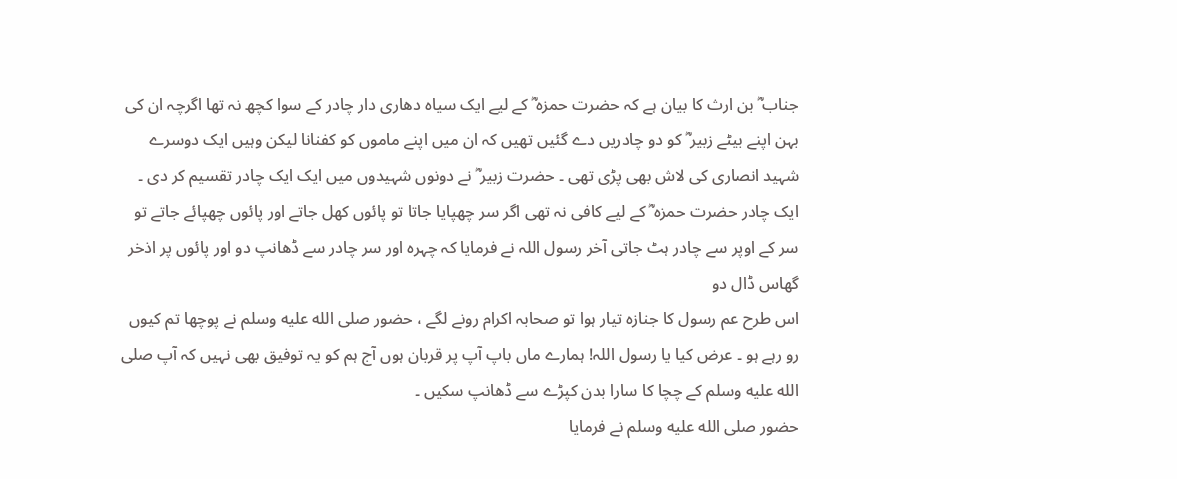جناب ؓ بن ارث کا بیان ہے کہ حضرت حمزہ ؓ کے لیے ایک سیاہ دھاری دار چادر کے سوا کچھ نہ تھا اگرچہ ان کی بہن اپنے بیٹے زبیر ؓ کو دو چادریں دے گئیں تھیں کہ ان میں اپنے ماموں کو کفنانا لیکن وہیں ایک دوسرے شہید انصاری کی لاش بھی پڑی تھی ۔ حضرت زبیر ؓ نے دونوں شہیدوں میں ایک ایک چادر تقسیم کر دی ۔ ایک چادر حضرت حمزہ ؓ کے لیے کافی نہ تھی اگر سر چھپایا جاتا تو پائوں کھل جاتے اور پائوں چھپائے جاتے تو سر کے اوپر سے چادر ہٹ جاتی آخر رسول اللہ نے فرمایا کہ چہرہ اور سر چادر سے ڈھانپ دو اور پائوں پر اذخر گھاس ڈال دو
اس طرح عم رسول کا جنازہ تیار ہوا تو صحابہ اکرام رونے لگے ، حضور صلى الله عليه وسلم نے پوچھا تم کیوں رو رہے ہو ۔ عرض کیا یا رسول اللہ! ہمارے ماں باپ آپ پر قربان ہوں آج ہم کو یہ توفیق بھی نہیں کہ آپ صلى الله عليه وسلم کے چچا کا سارا بدن کپڑے سے ڈھانپ سکیں ۔
حضور صلى الله عليه وسلم نے فرمایا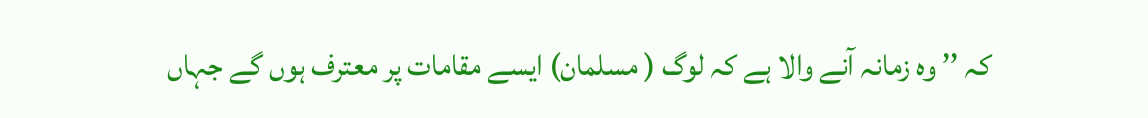کہ ’’ وہ زمانہ آنے والا ہے کہ لوگ ( مسلمان) ایسے مقامات پر معترف ہوں گے جہاں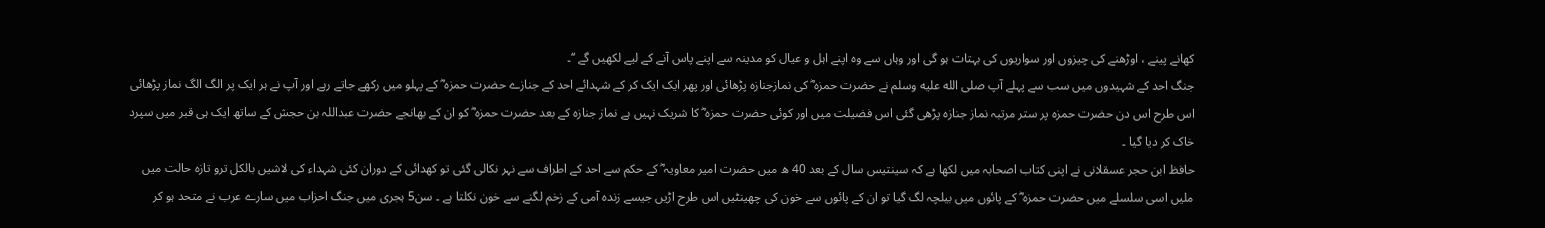کھانے پینے ، اوڑھنے کی چیزوں اور سواریوں کی بہتات ہو گی اور وہاں سے وہ اپنے اہل و عیال کو مدینہ سے اپنے پاس آنے کے لیے لکھیں گے ‘‘۔
جنگ احد کے شہیدوں میں سب سے پہلے آپ صلى الله عليه وسلم نے حضرت حمزہ ؓ کی نمازجنازہ پڑھائی اور پھر ایک ایک کر کے شہدائے احد کے جنازے حضرت حمزہ ؓ کے پہلو میں رکھے جاتے رہے اور آپ نے ہر ایک پر الگ الگ نماز پڑھائی اس طرح اس دن حضرت حمزہ پر ستر مرتبہ نماز جنازہ پڑھی گئی اس فضیلت میں اور کوئی حضرت حمزہ ؓ کا شریک نہیں ہے نماز جنازہ کے بعد حضرت حمزہ ؓ کو ان کے بھانجے حضرت عبداللہ بن حجش کے ساتھ ایک ہی قبر میں سپرد خاک کر دیا گیا ۔
حافظ ابن حجر عسقلانی نے اپنی کتاب اصحابہ میں لکھا ہے کہ سینتیس سال کے بعد 40 ھ میں حضرت امیر معاویہ ؓ کے حکم سے احد کے اطراف سے نہر نکالی گئی تو کھدائی کے دوران کئی شہداء کی لاشیں بالکل ترو تازہ حالت میں ملیں اسی سلسلے میں حضرت حمزہ ؓ کے پائوں میں بیلچہ لگ گیا تو ان کے پائوں سے خون کی چھینٹیں اس طرح اڑیں جیسے زندہ آمی کے زخم لگنے سے خون نکلتا ہے ۔ سن5 ہجری میں جنگ احزاب میں سارے عرب نے متحد ہو کر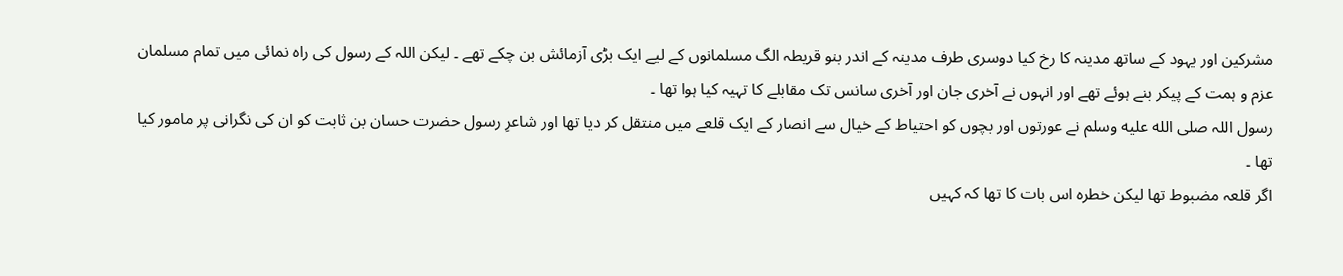مشرکین اور یہود کے ساتھ مدینہ کا رخ کیا دوسری طرف مدینہ کے اندر بنو قریطہ الگ مسلمانوں کے لیے ایک بڑی آزمائش بن چکے تھے ۔ لیکن اللہ کے رسول کی راہ نمائی میں تمام مسلمان عزم و ہمت کے پیکر بنے ہوئے تھے اور انہوں نے آخری جان اور آخری سانس تک مقابلے کا تہیہ کیا ہوا تھا ۔
رسول اللہ صلى الله عليه وسلم نے عورتوں اور بچوں کو احتیاط کے خیال سے انصار کے ایک قلعے میں منتقل کر دیا تھا اور شاعرِ رسول حضرت حسان بن ثابت کو ان کی نگرانی پر مامور کیا تھا ۔
اگر قلعہ مضبوط تھا لیکن خطرہ اس بات کا تھا کہ کہیں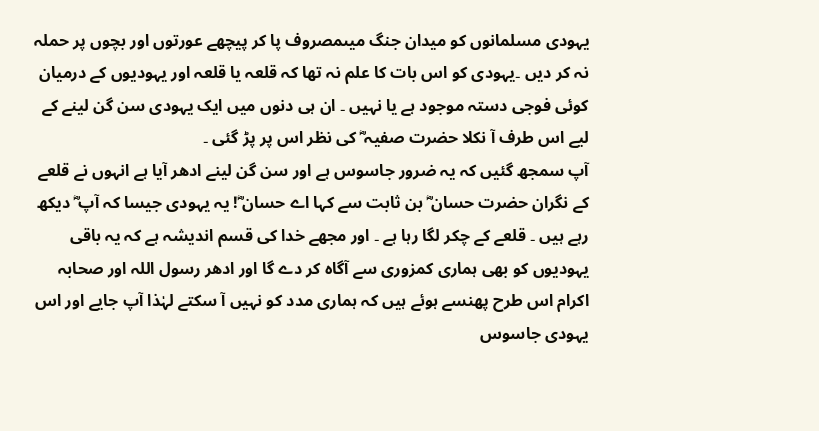یہودی مسلمانوں کو میدان جنگ میںمصروف پا کر پیچھے عورتوں اور بچوں پر حملہ نہ کر دیں ۔یہودی کو اس بات کا علم نہ تھا کہ قلعہ یا قلعہ اور یہودیوں کے درمیان کوئی فوجی دستہ موجود ہے یا نہیں ۔ ان ہی دنوں میں ایک یہودی سن گن لینے کے لیے اس طرف آ نکلا حضرت صفیہ ؓ کی نظر اس پر پڑ گئی ۔
آپ سمجھ گئیں کہ یہ ضرور جاسوس ہے اور سن گن لینے ادھر آیا ہے انہوں نے قلعے کے نگران حضرت حسان ؓ بن ثابت سے کہا اے حسان ؓ! یہ یہودی جیسا کہ آپ ؓ دیکھ رہے ہیں ۔ قلعے کے چکر لگا رہا ہے ۔ اور مجھے خدا کی قسم اندیشہ ہے کہ یہ باقی یہودیوں کو بھی ہماری کمزوری سے آگاہ کر دے گا اور ادھر رسول اللہ اور صحابہ اکرام اس طرح پھنسے ہوئے ہیں کہ ہماری مدد کو نہیں آ سکتے لہٰذا آپ جایے اور اس یہودی جاسوس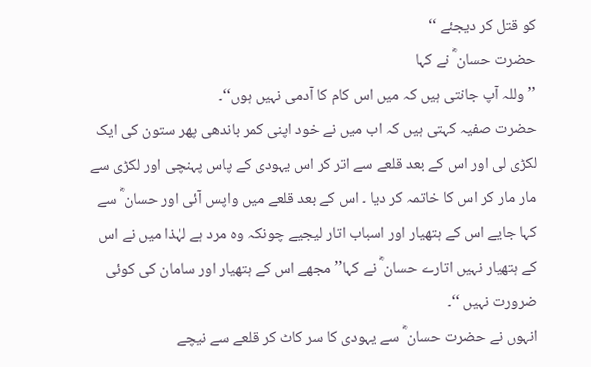کو قتل کر دیجئے ‘‘
حضرت حسان ؓ نے کہا
’’ وللہ آپ جانتی ہیں کہ میں اس کام کا آدمی نہیں ہوں‘‘۔
حضرت صفیہ کہتی ہیں کہ اب میں نے خود اپنی کمر باندھی پھر ستون کی ایک لکڑی لی اور اس کے بعد قلعے سے اتر کر اس یہودی کے پاس پہنچی اور لکڑی سے مار مار کر اس کا خاتمہ کر دیا ۔ اس کے بعد قلعے میں واپس آئی اور حسان ؓ سے کہا جایے اس کے ہتھیار اور اسباب اتار لیجیے چونکہ وہ مرد ہے لہٰذا میں نے اس کے ہتھیار نہیں اتارے حسان ؓ نے کہا’’ مجھے اس کے ہتھیار اور سامان کی کوئی ضرورت نہیں ‘‘۔
انہوں نے حضرت حسان ؓ سے یہودی کا سر کاٹ کر قلعے سے نیچے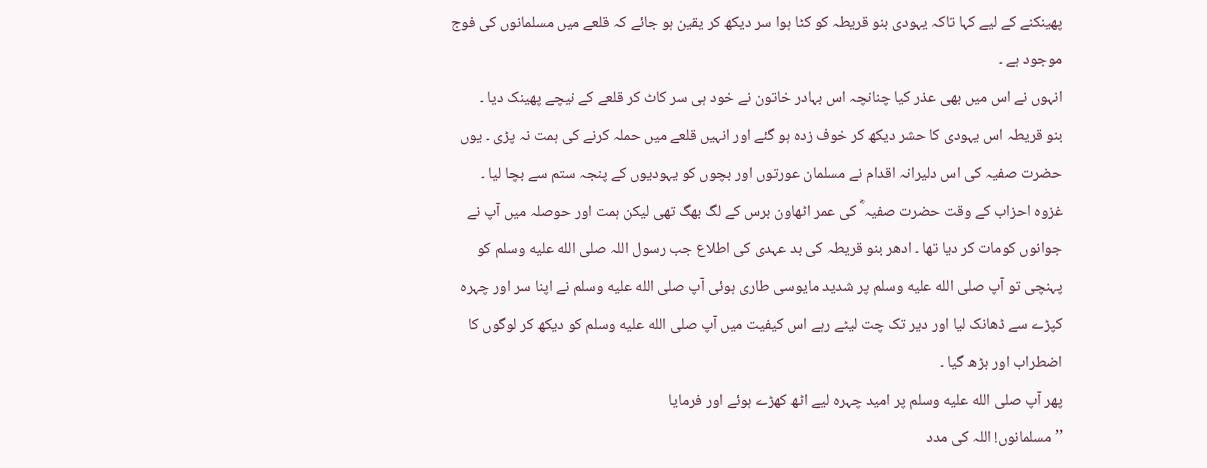پھینکنے کے لیے کہا تاکہ یہودی بنو قریطہ کو کٹا ہوا سر دیکھ کر یقین ہو جائے کہ قلعے میں مسلمانوں کی فوج موجود ہے ۔
انہوں نے اس میں بھی عذر کیا چنانچہ اس بہادر خاتون نے خود ہی سر کاٹ کر قلعے کے نیچے پھینک دیا ۔
بنو قریطہ اس یہودی کا حشر دیکھ کر خوف زدہ ہو گئے اور انہیں قلعے میں حملہ کرنے کی ہمت نہ پڑی ۔ یوں حضرت صفیہ کی اس دلیرانہ اقدام نے مسلمان عورتوں اور بچوں کو یہودیوں کے پنجہ ستم سے بچا لیا ۔
غزوہ احزاب کے وقت حضرت صفیہ ؓ کی عمر اٹھاون برس کے لگ بھگ تھی لیکن ہمت اور حوصلہ میں آپ نے جوانوں کومات کر دیا تھا ۔ ادھر بنو قریطہ کی بد عہدی کی اطلاع جب رسول اللہ صلى الله عليه وسلم کو پہنچی تو آپ صلى الله عليه وسلم پر شدید مایوسی طاری ہوئی آپ صلى الله عليه وسلم نے اپنا سر اور چہرہ کپڑے سے ڈھانک لیا اور دیر تک چت لیٹے رہے اس کیفیت میں آپ صلى الله عليه وسلم کو دیکھ کر لوگوں کا اضطراب اور بڑھ گیا ۔
پھر آپ صلى الله عليه وسلم پر امید چہرہ لیے اٹھ کھڑے ہوئے اور فرمایا
’’ مسلمانوں! اللہ کی مدد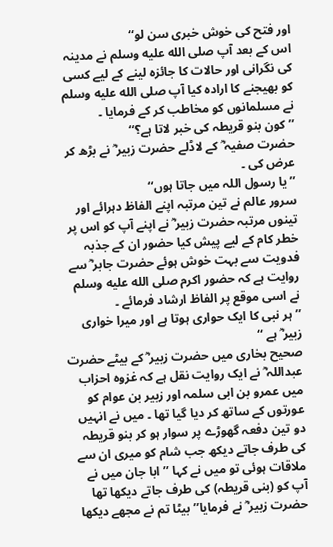اور فتح کی خوش خبری سن لو‘‘
اس کے بعد آپ صلى الله عليه وسلم نے مدینہ کی نگرانی اور حالات کا جائزہ لینے کے لیے کسی کو بھیجنے کا ارادہ کیا آپ صلى الله عليه وسلم نے مسلمانوں کو مخاطب کر کے فرمایا ۔
’’ کون بنو قریطہ کی خبر لاتا ہے؟‘‘
حضرت صفیہ ؓ کے لاڈلے حضرت زبیر ؓ نے بڑھ کر عرض کی ۔
’’ یا رسول اللہ میں جاتا ہوں‘‘
سرور عالم نے تین مرتبہ اپنے الفاظ دہرائے اور تینوں مرتبہ حضرت زبیر ؓ نے اپنے آپ کو اس پر خطر کام کے لیے پیش کیا حضور ان کے جذبہ فدویت سے بہت خوش ہوئے حضرت جابر ؓ سے روایت ہے کہ حضور اکرم صلى الله عليه وسلم نے اسی موقع پر الفاظ ارشاد فرمائے ۔
’’ ہر نبی کا ایک حواری ہوتا ہے اور میرا خواری زبیر ؓ ہے ‘‘
صحیح بخاری میں حضرت زبیر ؓ کے بیٹے حضرت عبداللہ ؓ نے ایک روایت نقل ہے کہ غزوہ احزاب میں عمرو بن ابی سلمہ اور زبیر بن عوام کو عورتوں کے ساتھ کر دیا گیا تھا ۔ میں نے انہیں دو تین دفعہ گھوڑے پر سوار ہو کر بنو قریطہ کی طرف جاتے دیکھ جب شام کو میری ان سے ملاقات ہوئی تو میں نے کہا ’’ ابا جان میں نے آپ کو (بنی قریطہ) کی طرف جاتے دیکھا تھا حضرت زبیر ؓ نے فرمایا’’ بیٹا تم نے مجھے دیکھا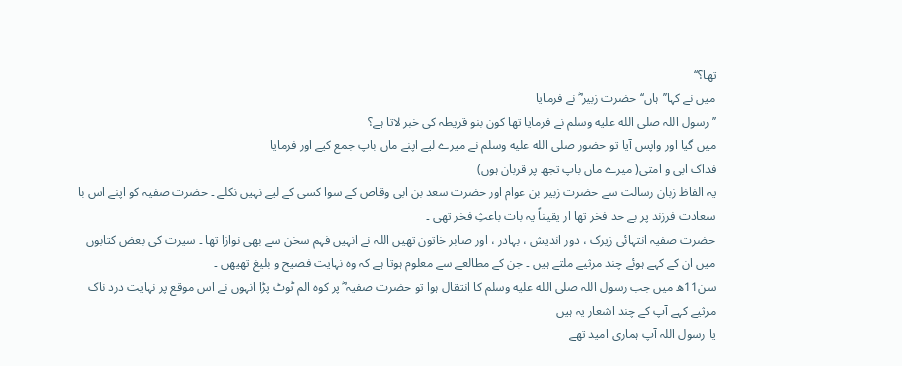تھا؟‘‘
میں نے کہا’’ہاں‘‘ حضرت زبیر ؓ نے فرمایا
’’ رسول اللہ صلى الله عليه وسلم نے فرمایا تھا کون بنو قریطہ کی خبر لاتا ہے؟
میں گیا اور واپس آیا تو حضور صلى الله عليه وسلم نے میرے لیے اپنے ماں باپ جمع کیے اور فرمایا
فداک ابی و امتی( میرے ماں باپ تجھ پر قربان ہوں)
یہ الفاظ زبان رسالت سے حضرت زبیر بن عوام اور حضرت سعد بن ابی وقاص کے سوا کسی کے لیے نہیں نکلے ۔ حضرت صفیہ کو اپنے اس با سعادت فرزند پر بے حد فخر تھا ار یقیناً یہ بات باعثِ فخر تھی ۔
حضرت صفیہ انتہائی زیرک ، دور اندیش ، بہادر ، اور صابر خاتون تھیں اللہ نے انہیں فہم سخن سے بھی نوازا تھا ۔ سیرت کی بعض کتابوں میں ان کے کہے ہوئے چند مرثیے ملتے ہیں ۔ جن کے مطالعے سے معلوم ہوتا ہے کہ وہ نہایت فصیح و بلیغ تھیھں ۔
سن11ھ میں جب رسول اللہ صلى الله عليه وسلم کا انتقال ہوا تو حضرت صفیہ ؓ پر کوہ الم ٹوٹ پڑا انہوں نے اس موقع پر نہایت درد ناک مرثیے کہے آپ کے چند اشعار یہ ہیں
یا رسول اللہ آپ ہماری امید تھے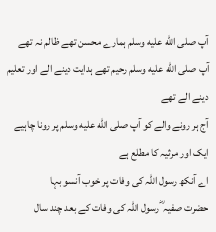آپ صلى الله عليه وسلم ہمارے محسن تھے ظالم نہ تھے
آپ صلى الله عليه وسلم رحیم تھے ہدایت دینے الے اور تعلیم دینے الے تھے
آج ہر رونے والے کو آپ صلى الله عليه وسلم پر رونا چاہیے
ایک اور مرثیہ کا مطلع ہے
اے آنکھ رسول اللہ کی وفات پر خوب آنسو بہا
حضرت صفیہ ؓ رسول اللہ کی وفات کے بعد چند سال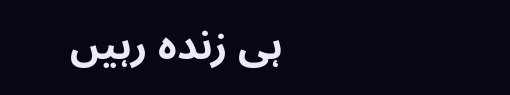ہی زندہ رہیں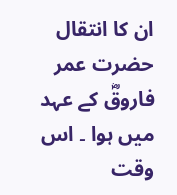ان کا انتقال حضرت عمر فاروقؓ کے عہد میں ہوا ۔ اس وقت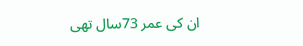ان کی عمر 73سال تھی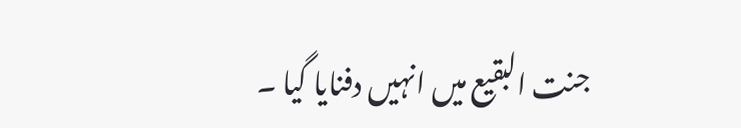جنت البقیع میں انہیں دفنایا گیا ۔